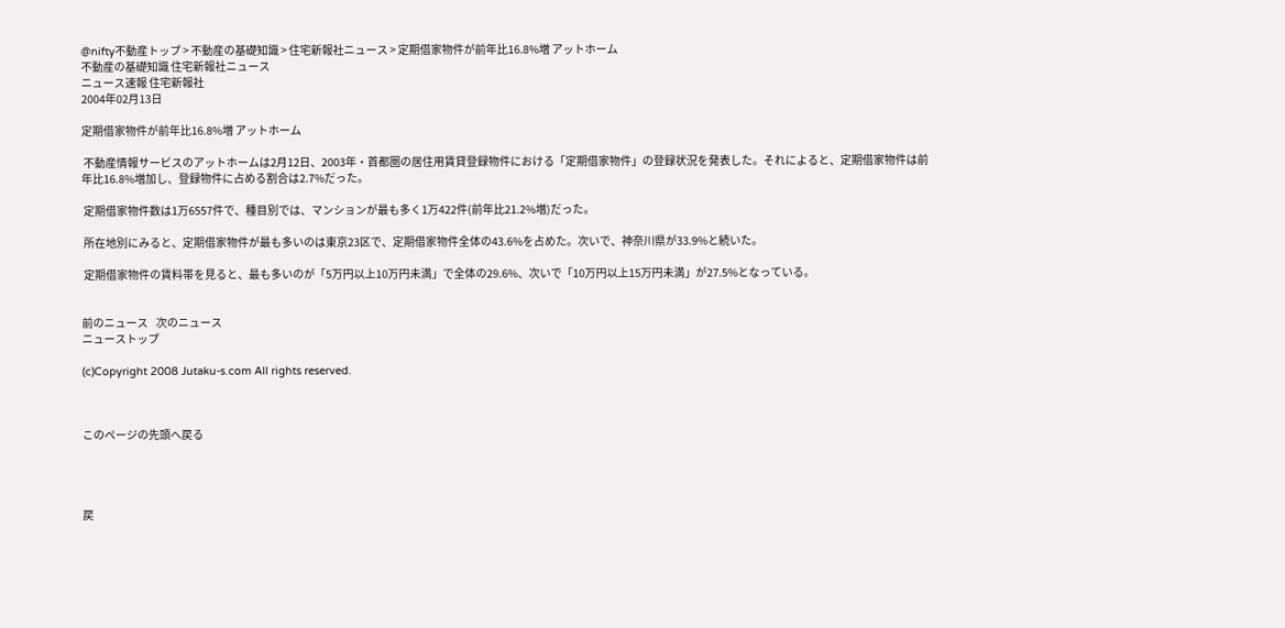@nifty不動産トップ > 不動産の基礎知識 > 住宅新報社ニュース > 定期借家物件が前年比16.8%増 アットホーム
不動産の基礎知識 住宅新報社ニュース
ニュース速報 住宅新報社
2004年02月13日

定期借家物件が前年比16.8%増 アットホーム

 不動産情報サービスのアットホームは2月12日、2003年・首都圏の居住用賃貸登録物件における「定期借家物件」の登録状況を発表した。それによると、定期借家物件は前年比16.8%増加し、登録物件に占める割合は2.7%だった。

 定期借家物件数は1万6557件で、種目別では、マンションが最も多く1万422件(前年比21.2%増)だった。

 所在地別にみると、定期借家物件が最も多いのは東京23区で、定期借家物件全体の43.6%を占めた。次いで、神奈川県が33.9%と続いた。

 定期借家物件の賃料帯を見ると、最も多いのが「5万円以上10万円未満」で全体の29.6%、次いで「10万円以上15万円未満」が27.5%となっている。


前のニュース    次のニュース
ニューストップ

(c)Copyright 2008 Jutaku-s.com All rights reserved.



このページの先頭へ戻る




戻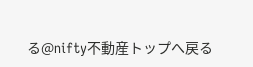る@nifty不動産トップへ戻る